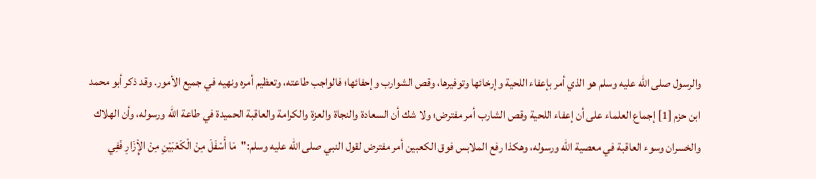والرسول صلى الله عليه وسلم هو الذي أمر بإعفاء اللحية وإرخائها وتوفيرها، وقص الشوارب وإحفائها؛ فالواجب طاعته، وتعظيم أمره ونهيه في جميع الأمور. وقد ذكر أبو محمد ابن حزم [1] إجماع العلماء على أن إعفاء اللحية وقص الشارب أمر مفترض؛ ولا شك أن السعادة والنجاة والعزة والكرامة والعاقبة الحميدة في طاعة الله ورسوله، وأن الهلاك والخسران وسوء العاقبة في معصية الله ورسوله، وهكذا رفع الملابس فوق الكعبين أمر مفترض لقول النبي صلى الله عليه وسلم:"مَا أَسْفَلَ مِنْ الْكَعْبَيْنِ مِنْ الإِْزَارِ فَفِي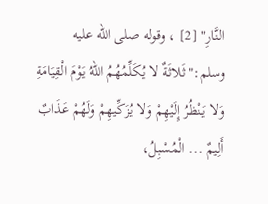النَّارِ" [2] ، وقوله صلى الله عليه وسلم:"ثَلاثَةٌ لا يُكَلِّمُهُمُ اللهُ يَوْمَ الْقِيَامَةِ وَلا يَنْظُرُ إِلَيْهِمْ وَلا يُزَكِّيهِمْ وَلَهُمْ عَذَابٌ أَلِيمٌ ... الْمُسْبِلُ،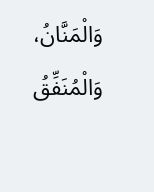وَالْمَنَّانُ، وَالْمُنَفِّقُ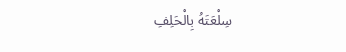سِلْعَتَهُ بِالْحَلِفِ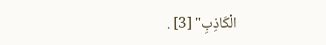الْكَاذِبِ" [3] .